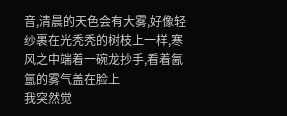音,清晨的天色会有大雾,好像轻纱裹在光秃秃的树枝上一样,寒风之中端着一碗龙抄手,看着氤氲的雾气盖在脸上
我突然觉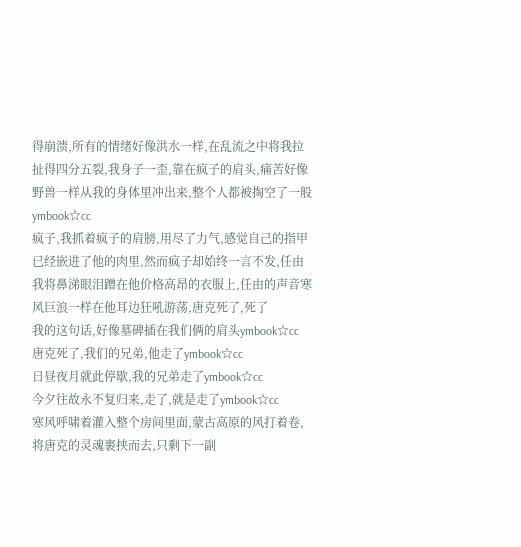得崩溃,所有的情绪好像洪水一样,在乱流之中将我拉扯得四分五裂,我身子一歪,靠在疯子的肩头,痛苦好像野兽一样从我的身体里冲出来,整个人都被掏空了一般ymbook☆cc
疯子,我抓着疯子的肩膀,用尽了力气,感觉自己的指甲已经嵌进了他的肉里,然而疯子却始终一言不发,任由我将鼻涕眼泪蹭在他价格高昂的衣服上,任由的声音寒风巨浪一样在他耳边狂吼游荡,唐克死了,死了
我的这句话,好像墓碑插在我们俩的肩头ymbook☆cc
唐克死了,我们的兄弟,他走了ymbook☆cc
日昼夜月就此停歇,我的兄弟走了ymbook☆cc
今夕往故永不复归来,走了,就是走了ymbook☆cc
寒风呼啸着灌入整个房间里面,蒙古高原的风打着卷,将唐克的灵魂裹挟而去,只剩下一副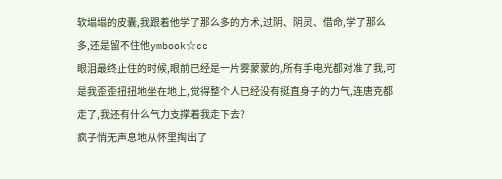软塌塌的皮囊,我跟着他学了那么多的方术,过阴、阴灵、借命,学了那么多,还是留不住他ymbook☆cc
眼泪最终止住的时候,眼前已经是一片雾蒙蒙的,所有手电光都对准了我,可是我歪歪扭扭地坐在地上,觉得整个人已经没有挺直身子的力气,连唐克都走了,我还有什么气力支撑着我走下去?
疯子悄无声息地从怀里掏出了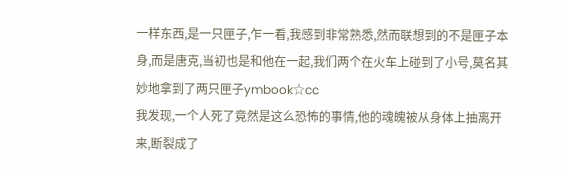一样东西,是一只匣子,乍一看,我感到非常熟悉,然而联想到的不是匣子本身,而是唐克,当初也是和他在一起,我们两个在火车上碰到了小号,莫名其妙地拿到了两只匣子ymbook☆cc
我发现,一个人死了竟然是这么恐怖的事情,他的魂魄被从身体上抽离开来,断裂成了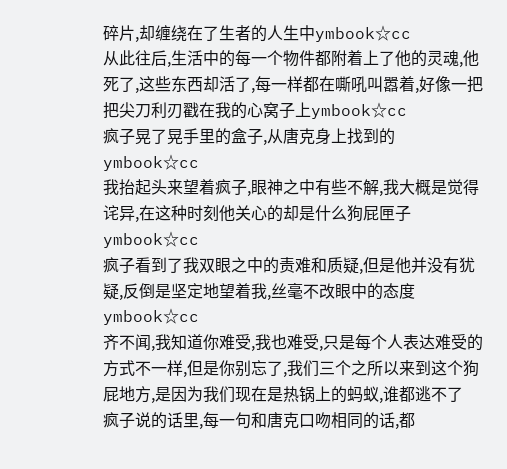碎片,却缠绕在了生者的人生中ymbook☆cc
从此往后,生活中的每一个物件都附着上了他的灵魂,他死了,这些东西却活了,每一样都在嘶吼叫嚣着,好像一把把尖刀利刃戳在我的心窝子上ymbook☆cc
疯子晃了晃手里的盒子,从唐克身上找到的ymbook☆cc
我抬起头来望着疯子,眼神之中有些不解,我大概是觉得诧异,在这种时刻他关心的却是什么狗屁匣子ymbook☆cc
疯子看到了我双眼之中的责难和质疑,但是他并没有犹疑,反倒是坚定地望着我,丝毫不改眼中的态度ymbook☆cc
齐不闻,我知道你难受,我也难受,只是每个人表达难受的方式不一样,但是你别忘了,我们三个之所以来到这个狗屁地方,是因为我们现在是热锅上的蚂蚁,谁都逃不了
疯子说的话里,每一句和唐克口吻相同的话,都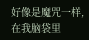好像是魔咒一样,在我脑袋里